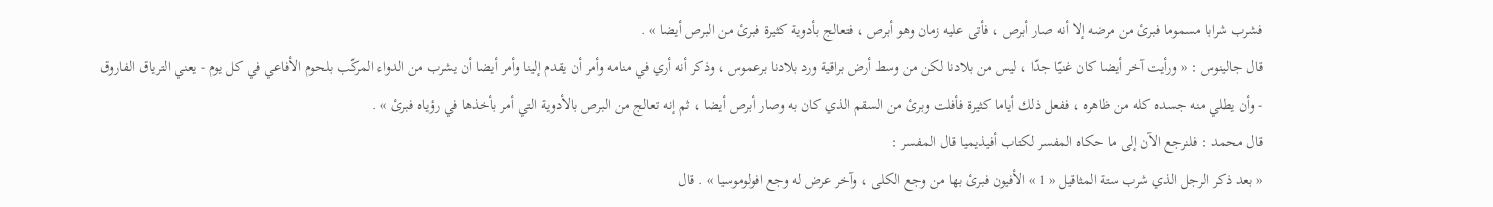فشرب شرابا مسموما فبرئ من مرضه إلا أنه صار أبرص ، فأتى عليه زمان وهو أبرص ، فتعالج بأدوية كثيرة فبرئ من البرص أيضا » .
قال جالينوس : « ورأيت آخر أيضا كان غنيّا جدّا ، ليس من بلادنا لكن من وسط أرض براقية ورد بلادنا برعموس ، وذكر أنه أري في منامه وأمر أن يقدم إلينا وأمر أيضا أن يشرب من الدواء المركّب بلحوم الأفاعي في كل يوم - يعني الترياق الفاروق - وأن يطلي منه جسده كله من ظاهره ، ففعل ذلك أياما كثيرة فأفلت وبرئ من السقم الذي كان به وصار أبرص أيضا ، ثم إنه تعالج من البرص بالأدوية التي أمر بأخذها في رؤياه فبرئ » .
قال محمد : فلنرجع الآن إلى ما حكاه المفسر لكتاب أفيذيميا قال المفسر :
« بعد ذكر الرجل الذي شرب ستة المثاقيل « 1 » الأفيون فبرئ بها من وجع الكلى ، وآخر عرض له وجع افولوموسيا » . قال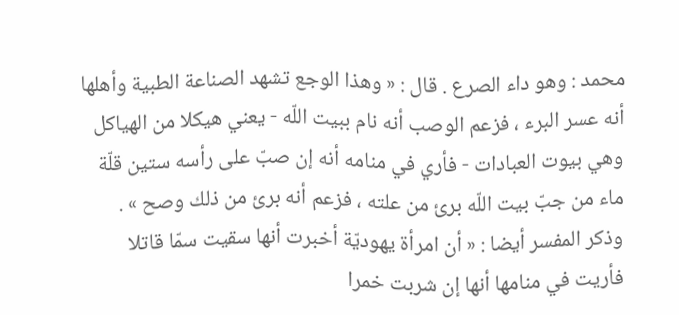محمد : وهو داء الصرع . قال : « وهذا الوجع تشهد الصناعة الطبية وأهلها أنه عسر البرء ، فزعم الوصب أنه نام ببيت اللّه - يعني هيكلا من الهياكل وهي بيوت العبادات - فأري في منامه أنه إن صبّ على رأسه ستين قلّة ماء من جبّ بيت اللّه برئ من علته ، فزعم أنه برئ من ذلك وصح » .
وذكر المفسر أيضا : « أن امرأة يهوديّة أخبرت أنها سقيت سمّا قاتلا فأريت في منامها أنها إن شربت خمرا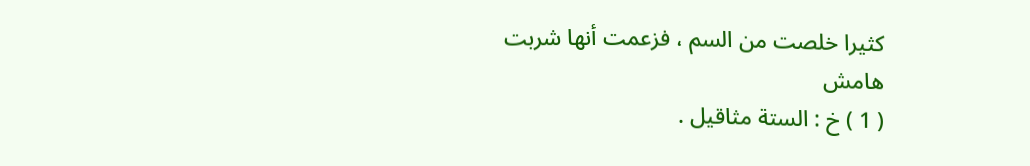كثيرا خلصت من السم ، فزعمت أنها شربت
هامش
( 1 ) خ : الستة مثاقيل .